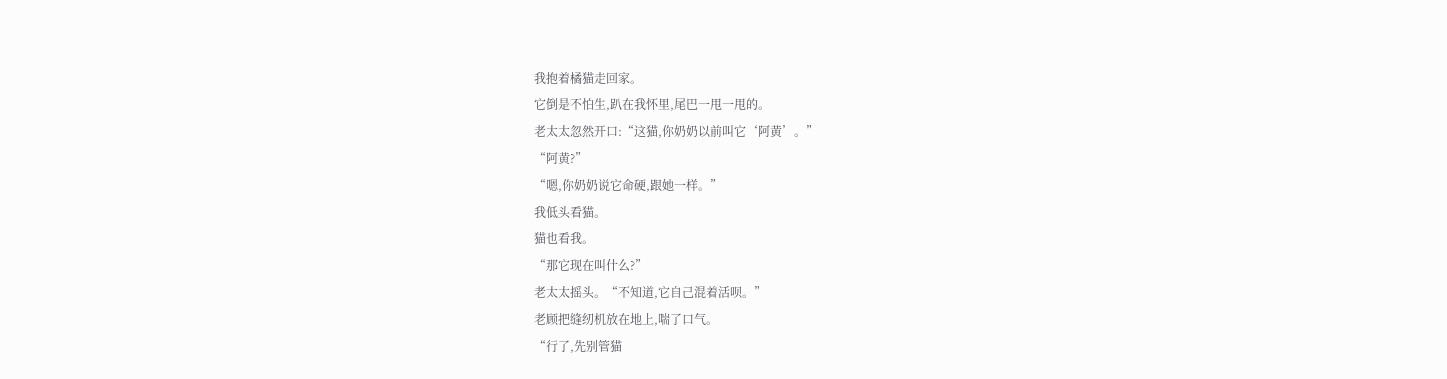我抱着橘猫走回家。
它倒是不怕生,趴在我怀里,尾巴一甩一甩的。
老太太忽然开口:“这猫,你奶奶以前叫它‘阿黄’。”
“阿黄?”
“嗯,你奶奶说它命硬,跟她一样。”
我低头看猫。
猫也看我。
“那它现在叫什么?”
老太太摇头。“不知道,它自己混着活呗。”
老顾把缝纫机放在地上,喘了口气。
“行了,先别管猫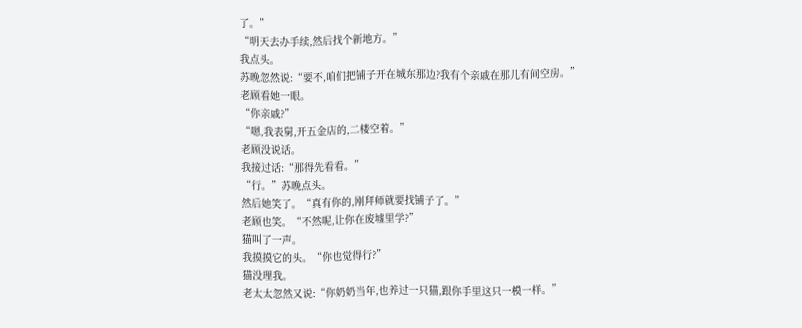了。”
“明天去办手续,然后找个新地方。”
我点头。
苏晚忽然说:“要不,咱们把铺子开在城东那边?我有个亲戚在那儿有间空房。”
老顾看她一眼。
“你亲戚?”
“嗯,我表舅,开五金店的,二楼空着。”
老顾没说话。
我接过话:“那得先看看。”
“行。”苏晚点头。
然后她笑了。“真有你的,刚拜师就要找铺子了。”
老顾也笑。“不然呢,让你在废墟里学?”
猫叫了一声。
我摸摸它的头。“你也觉得行?”
猫没理我。
老太太忽然又说:“你奶奶当年,也养过一只猫,跟你手里这只一模一样。”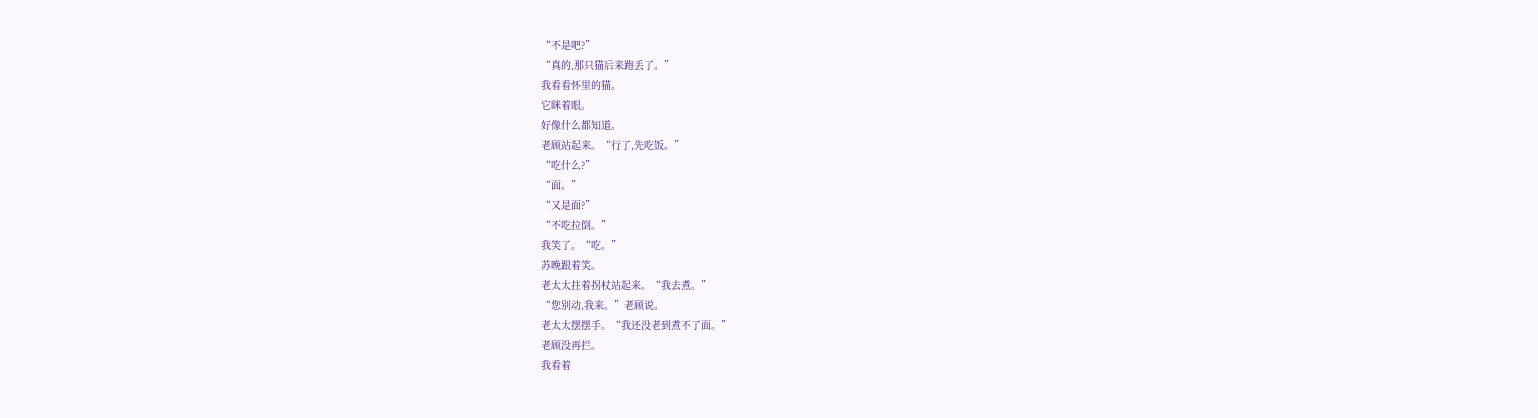“不是吧?”
“真的,那只猫后来跑丢了。”
我看看怀里的猫。
它眯着眼。
好像什么都知道。
老顾站起来。“行了,先吃饭。”
“吃什么?”
“面。”
“又是面?”
“不吃拉倒。”
我笑了。“吃。”
苏晚跟着笑。
老太太拄着拐杖站起来。“我去煮。”
“您别动,我来。”老顾说。
老太太摆摆手。“我还没老到煮不了面。”
老顾没再拦。
我看着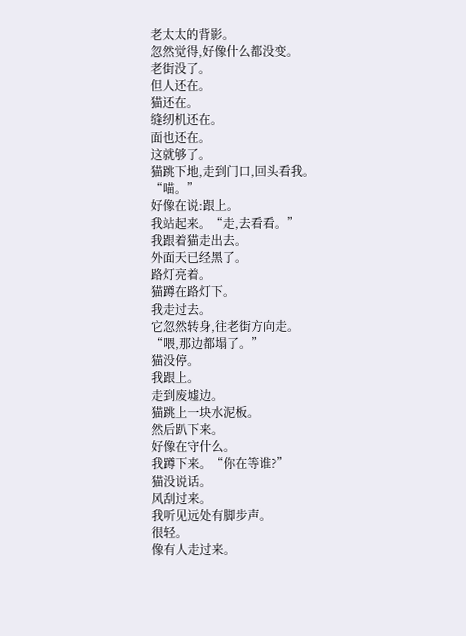老太太的背影。
忽然觉得,好像什么都没变。
老街没了。
但人还在。
猫还在。
缝纫机还在。
面也还在。
这就够了。
猫跳下地,走到门口,回头看我。
“喵。”
好像在说:跟上。
我站起来。“走,去看看。”
我跟着猫走出去。
外面天已经黑了。
路灯亮着。
猫蹲在路灯下。
我走过去。
它忽然转身,往老街方向走。
“喂,那边都塌了。”
猫没停。
我跟上。
走到废墟边。
猫跳上一块水泥板。
然后趴下来。
好像在守什么。
我蹲下来。“你在等谁?”
猫没说话。
风刮过来。
我听见远处有脚步声。
很轻。
像有人走过来。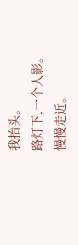我抬头。
路灯下,一个人影。
慢慢走近。